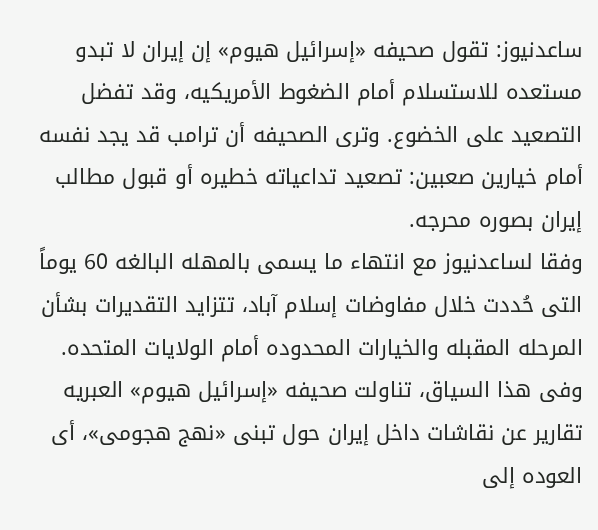ساعدنیوز: تقول صحیفه «إسرائیل هیوم» إن إیران لا تبدو مستعده للاستسلام أمام الضغوط الأمریکیه، وقد تفضل التصعید على الخضوع. وترى الصحیفه أن ترامب قد یجد نفسه أمام خیارین صعبین: تصعید تداعیاته خطیره أو قبول مطالب إیران بصوره محرجه.
وفقا لساعدنیوز مع انتهاء ما یسمى بالمهله البالغه 60 یوماً التی حُددت خلال مفاوضات إسلام آباد، تتزاید التقدیرات بشأن المرحله المقبله والخیارات المحدوده أمام الولایات المتحده. وفی هذا السیاق، تناولت صحیفه «إسرائیل هیوم» العبریه تقاریر عن نقاشات داخل إیران حول تبنی «نهج هجومی»، أی العوده إلى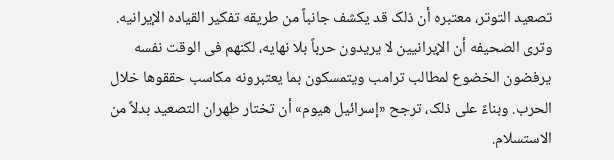تصعید التوتر، معتبره أن ذلک قد یکشف جانباً من طریقه تفکیر القیاده الإیرانیه.
وترى الصحیفه أن الإیرانیین لا یریدون حرباً بلا نهایه، لکنهم فی الوقت نفسه یرفضون الخضوع لمطالب ترامب ویتمسکون بما یعتبرونه مکاسب حققوها خلال الحرب. وبناءً على ذلک، ترجح «إسرائیل هیوم» أن تختار طهران التصعید بدلاً من الاستسلام.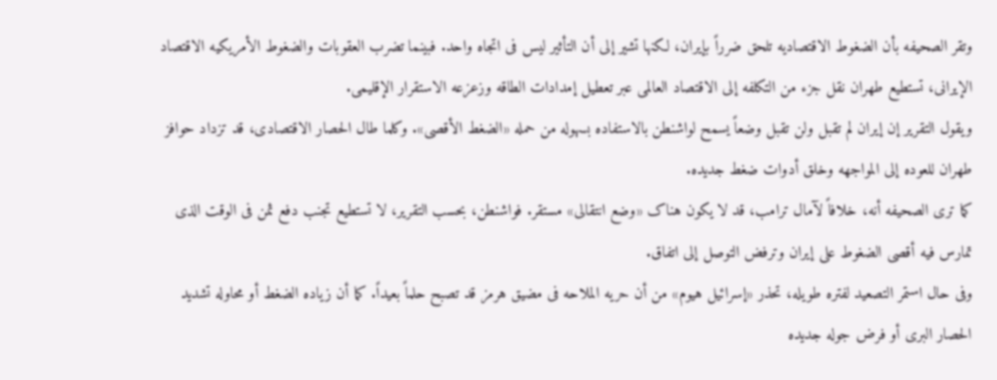وتقر الصحیفه بأن الضغوط الاقتصادیه تلحق ضرراً بإیران، لکنها تشیر إلى أن التأثیر لیس فی اتجاه واحد. فبینما تضرب العقوبات والضغوط الأمریکیه الاقتصاد الإیرانی، تستطیع طهران نقل جزء من التکلفه إلى الاقتصاد العالمی عبر تعطیل إمدادات الطاقه وزعزعه الاستقرار الإقلیمی.
ویقول التقریر إن إیران لم تقبل ولن تقبل وضعاً یسمح لواشنطن بالاستفاده بسهوله من حمله «الضغط الأقصى». وکلما طال الحصار الاقتصادی، قد تزداد حوافز طهران للعوده إلى المواجهه وخلق أدوات ضغط جدیده.
کما ترى الصحیفه أنه، خلافاً لآمال ترامب، قد لا یکون هناک «وضع انتقالی» مستقر. فواشنطن، بحسب التقریر، لا تستطیع تجنب دفع ثمن فی الوقت الذی تمارس فیه أقصى الضغوط على إیران وترفض التوصل إلى اتفاق.
وفی حال استمر التصعید لفتره طویله، تحذر «إسرائیل هیوم» من أن حریه الملاحه فی مضیق هرمز قد تصبح حلماً بعیداً. کما أن زیاده الضغط أو محاوله تشدید الحصار البری أو فرض جوله جدیده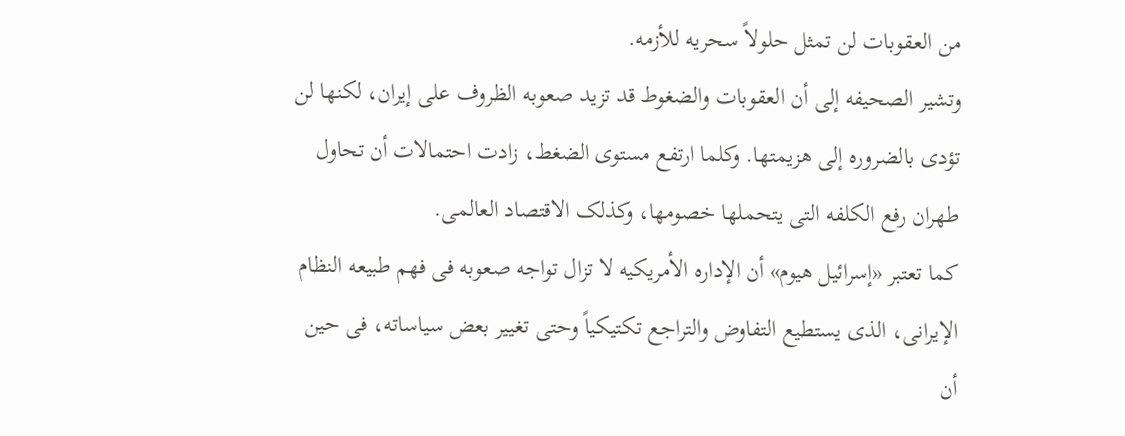من العقوبات لن تمثل حلولاً سحریه للأزمه.
وتشیر الصحیفه إلى أن العقوبات والضغوط قد تزید صعوبه الظروف على إیران، لکنها لن تؤدی بالضروره إلى هزیمتها. وکلما ارتفع مستوى الضغط، زادت احتمالات أن تحاول طهران رفع الکلفه التی یتحملها خصومها، وکذلک الاقتصاد العالمی.
کما تعتبر «إسرائیل هیوم» أن الإداره الأمریکیه لا تزال تواجه صعوبه فی فهم طبیعه النظام الإیرانی، الذی یستطیع التفاوض والتراجع تکتیکیاً وحتى تغییر بعض سیاساته، فی حین أن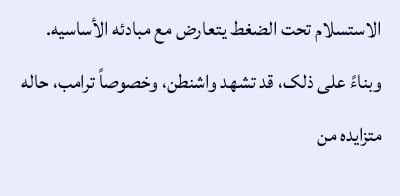الاستسلام تحت الضغط یتعارض مع مبادئه الأساسیه.
وبناءً على ذلک، قد تشهد واشنطن، وخصوصاً ترامب، حاله متزایده من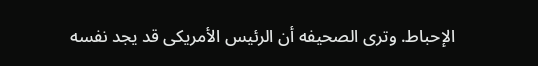الإحباط. وترى الصحیفه أن الرئیس الأمریکی قد یجد نفسه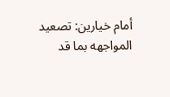أمام خیارین: تصعید المواجهه بما قد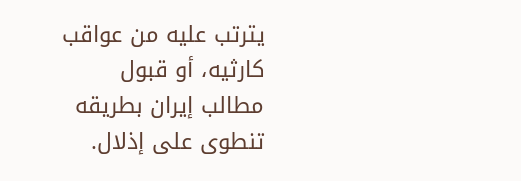یترتب علیه من عواقب کارثیه، أو قبول مطالب إیران بطریقه تنطوی على إذلال.